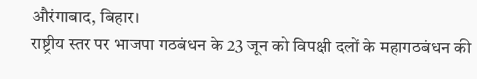औरंगाबाद, बिहार।
राष्ट्रीय स्तर पर भाजपा गठबंधन के 23 जून को विपक्षी दलों के महागठबंधन की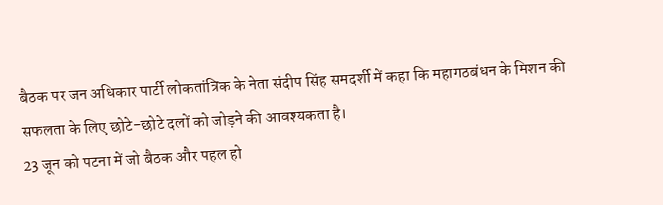बैठक पर जन अधिकार पार्टी लोकतांत्रिक के नेता संदीप सिंह समदर्शी में कहा कि महागठबंधन के मिशन की सफलता के लिए छोटे-छोटे दलों को जोड़ने की आवश्यकता है।
23 जून को पटना में जो बैठक और पहल हो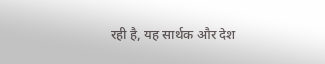रही है, यह सार्थक और देश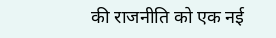की राजनीति को एक नई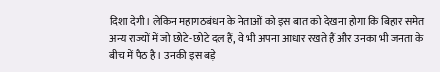दिशा देगी। लेकिन महागठबंधन के नेताओं को इस बात को देखना होगा कि बिहार समेत अन्य राज्यों में जो छोटे-छोटे दल हैं, वे भी अपना आधार रखते हैं और उनका भी जनता के बीच में पैठ है। उनकी इस बड़े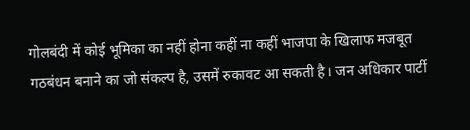गोलबंदी में कोई भूमिका का नहीं होना कहीं ना कहीं भाजपा के खिलाफ मजबूत गठबंधन बनाने का जो संकल्प है, उसमें रुकावट आ सकती है। जन अधिकार पार्टी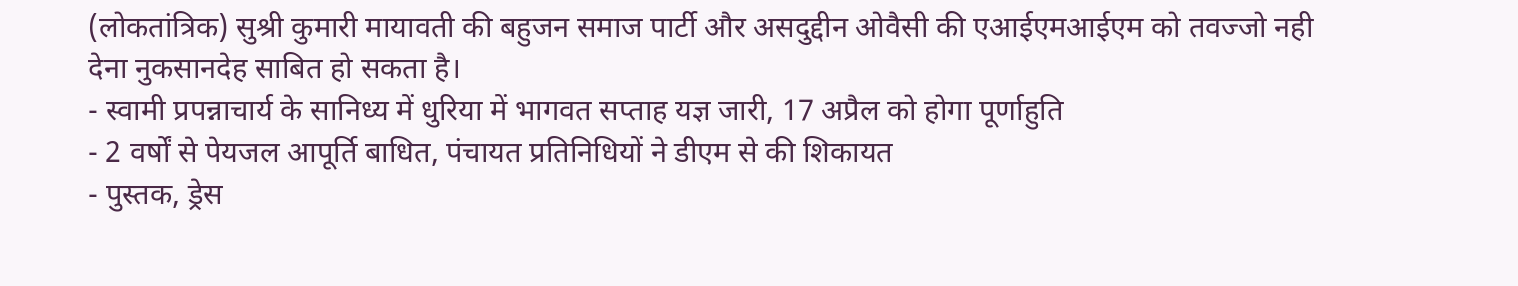(लोकतांत्रिक) सुश्री कुमारी मायावती की बहुजन समाज पार्टी और असदुद्दीन ओवैसी की एआईएमआईएम को तवज्जो नही देना नुकसानदेह साबित हो सकता है।
- स्वामी प्रपन्नाचार्य के सानिध्य में धुरिया में भागवत सप्ताह यज्ञ जारी, 17 अप्रैल को होगा पूर्णाहुति
- 2 वर्षों से पेयजल आपूर्ति बाधित, पंचायत प्रतिनिधियों ने डीएम से की शिकायत
- पुस्तक, ड्रेस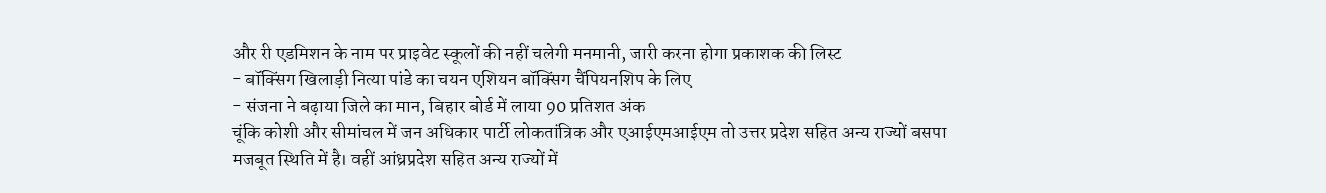और री एडमिशन के नाम पर प्राइवेट स्कूलों की नहीं चलेगी मनमानी, जारी करना होगा प्रकाशक की लिस्ट
- बॉक्सिंग खिलाड़ी नित्या पांडे का चयन एशियन बॉक्सिंग चैंपियनशिप के लिए
- संजना ने बढ़ाया जिले का मान, बिहार बोर्ड में लाया 90 प्रतिशत अंक
चूंकि कोशी और सीमांचल में जन अधिकार पार्टी लोकतांत्रिक और एआईएमआईएम तो उत्तर प्रदेश सहित अन्य राज्यों बसपा मजबूत स्थिति में है। वहीं आंध्रप्रदेश सहित अन्य राज्यों में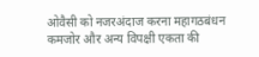ओवैसी को नजरअंदाज करना महागठबंधन कमजोर और अन्य विपक्षी एकता की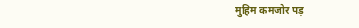मुहिम कमजोर पड़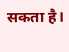सकता है।